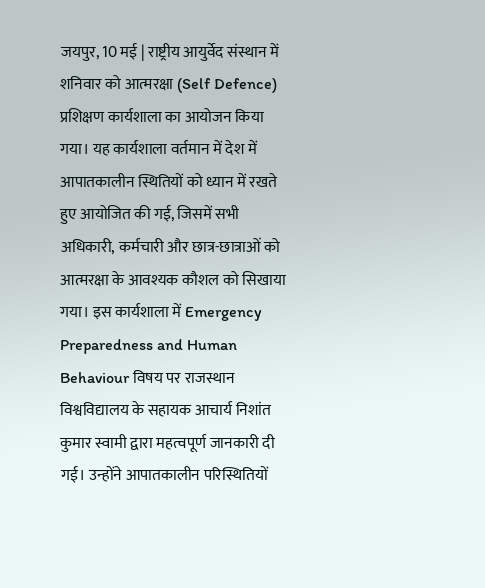जयपुर, 10 मई | राष्ट्रीय आयुर्वेद संस्थान में शनिवार को आत्मरक्षा (Self Defence) प्रशिक्षण कार्यशाला का आयोजन किया गया। यह कार्यशाला वर्तमान में देश में आपातकालीन स्थितियों को ध्यान में रखते हुए आयोजित की गई, जिसमें सभी अधिकारी, कर्मचारी और छात्र-छात्राओं को आत्मरक्षा के आवश्यक कौशल को सिखाया गया। इस कार्यशाला में Emergency Preparedness and Human Behaviour विषय पर राजस्थान विश्वविद्यालय के सहायक आचार्य निशांत कुमार स्वामी द्वारा महत्वपूर्ण जानकारी दी गई। उन्होंने आपातकालीन परिस्थितियों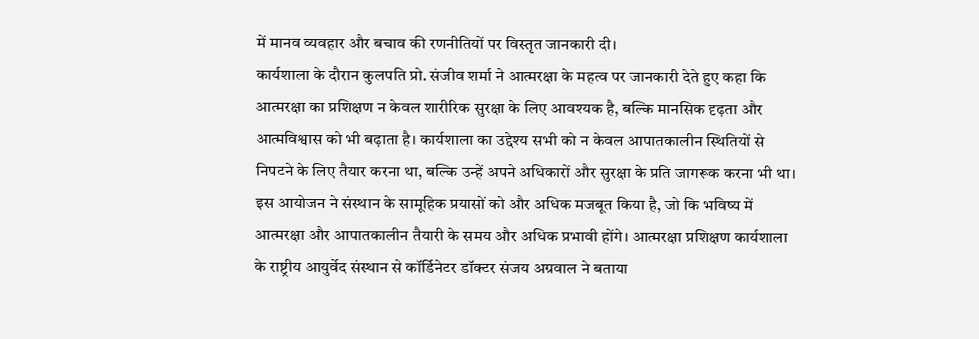में मानव व्यवहार और बचाव की रणनीतियों पर विस्तृत जानकारी दी।
कार्यशाला के दौरान कुलपति प्रो. संजीव शर्मा ने आत्मरक्षा के महत्व पर जानकारी देते हुए कहा कि आत्मरक्षा का प्रशिक्षण न केवल शारीरिक सुरक्षा के लिए आवश्यक है, बल्कि मानसिक दृढ़ता और आत्मविश्वास को भी बढ़ाता है। कार्यशाला का उद्देश्य सभी को न केवल आपातकालीन स्थितियों से निपटने के लिए तैयार करना था, बल्कि उन्हें अपने अधिकारों और सुरक्षा के प्रति जागरूक करना भी था। इस आयोजन ने संस्थान के सामूहिक प्रयासों को और अधिक मजबूत किया है, जो कि भविष्य में आत्मरक्षा और आपातकालीन तैयारी के समय और अधिक प्रभावी होंगे। आत्मरक्षा प्रशिक्षण कार्यशाला के राष्ट्रीय आयुर्वेद संस्थान से कॉर्डिनेटर डॉक्टर संजय अग्रवाल ने बताया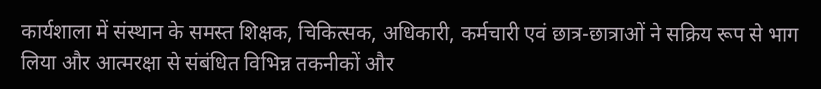कार्यशाला में संस्थान के समस्त शिक्षक, चिकित्सक, अधिकारी, कर्मचारी एवं छात्र-छात्राओं ने सक्रिय रूप से भाग लिया और आत्मरक्षा से संबंधित विभिन्न तकनीकों और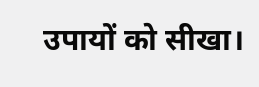उपायों को सीखा।